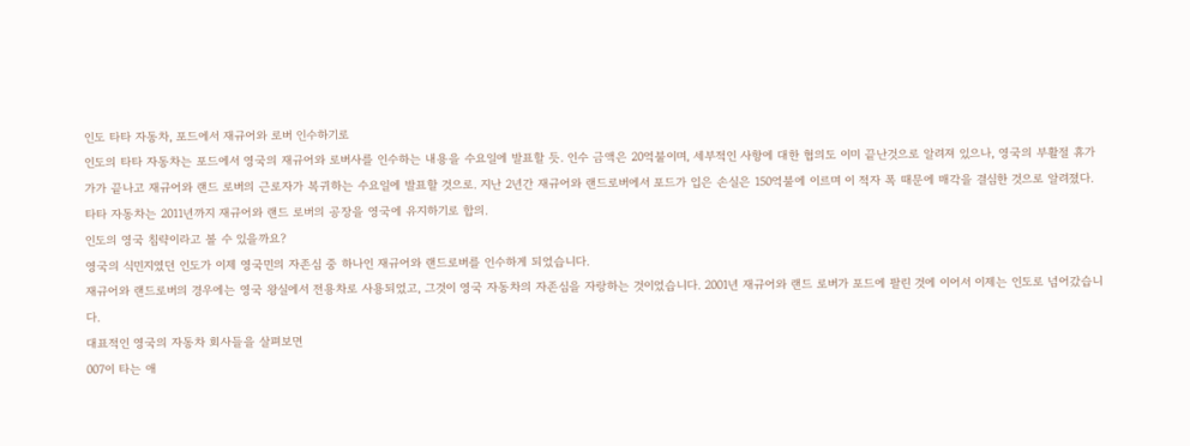인도 타타 자동차, 포드에서 재규어와 로버 인수하기로
인도의 타타 자동차는 포드에서 영국의 재규어와 로버사를 인수하는 내용을 수요일에 발표할 듯. 인수 금액은 20억불이며, 세부적인 사항에 대한 협의도 이미 끝난것으로 알려져 있으나, 영국의 부활절 휴가가가 끝나고 재규어와 랜드 로버의 근로자가 복귀하는 수요일에 발표할 것으로. 지난 2년간 재규어와 랜드로버에서 포드가 입은 손실은 150억불에 이르며 이 적자 폭 때문에 매각을 결심한 것으로 알려졌다. 타타 자동차는 2011년까지 재규어와 랜드 로버의 공장을 영국에 유지하기로 합의.
인도의 영국 침략이라고 볼 수 있을까요?
영국의 식민지였던 인도가 이제 영국민의 자존심 중 하나인 재규어와 랜드로버를 인수하게 되었습니다.
재규어와 랜드로버의 경우에는 영국 왕실에서 전용차로 사용되었고, 그것이 영국 자동차의 자존심을 자랑하는 것이었습니다. 2001년 재규어와 랜드 로버가 포드에 팔린 것에 이어서 이제는 인도로 넘어갔습니다.
대표적인 영국의 자동차 회사들을 살펴보면
007이 타는 애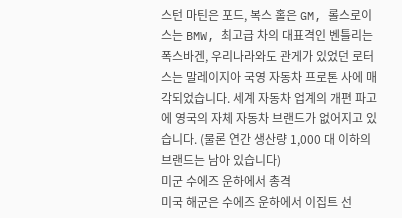스턴 마틴은 포드, 복스 홀은 GM, 롤스로이스는 BMW, 최고급 차의 대표격인 벤틀리는 폭스바겐, 우리나라와도 관게가 있었던 로터스는 말레이지아 국영 자동차 프로톤 사에 매각되었습니다. 세계 자동차 업계의 개편 파고에 영국의 자체 자동차 브랜드가 없어지고 있습니다. (물론 연간 생산량 1,000 대 이하의 브랜드는 남아 있습니다)
미군 수에즈 운하에서 총격
미국 해군은 수에즈 운하에서 이집트 선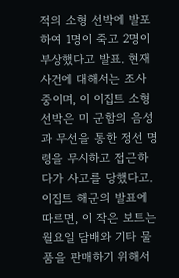적의 소형 선박에 발포하여 1명이 죽고 2명이 부상했다고 발표. 현재 사건에 대해서는 조사중이며, 이 이집트 소형 선박은 미 군함의 음성과 무선을 통한 정선 명령을 무시하고 접근하다가 사고를 당했다고. 이집트 해군의 발표에 따르면, 이 작은 보트는 월요일 담배와 기타 물품을 판매하기 위해서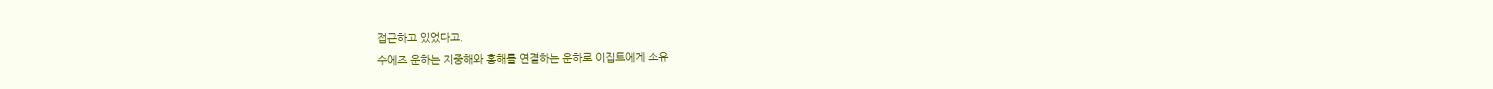접근하고 있었다고.
수에즈 운하는 지중해와 홍해를 연결하는 운하로 이집트에게 소유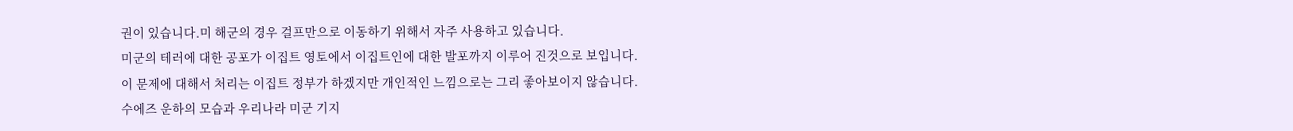권이 있습니다.미 해군의 경우 걸프만으로 이동하기 위해서 자주 사용하고 있습니다.
미군의 테러에 대한 공포가 이집트 영토에서 이집트인에 대한 발포까지 이루어 진것으로 보입니다.
이 문제에 대해서 처리는 이집트 정부가 하겠지만 개인적인 느낌으로는 그리 좋아보이지 않습니다.
수에즈 운하의 모습과 우리나라 미군 기지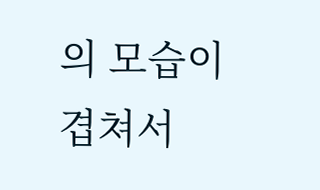의 모습이 겹쳐서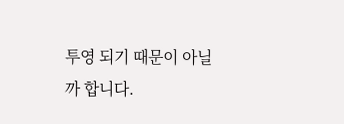투영 되기 때문이 아닐까 합니다.